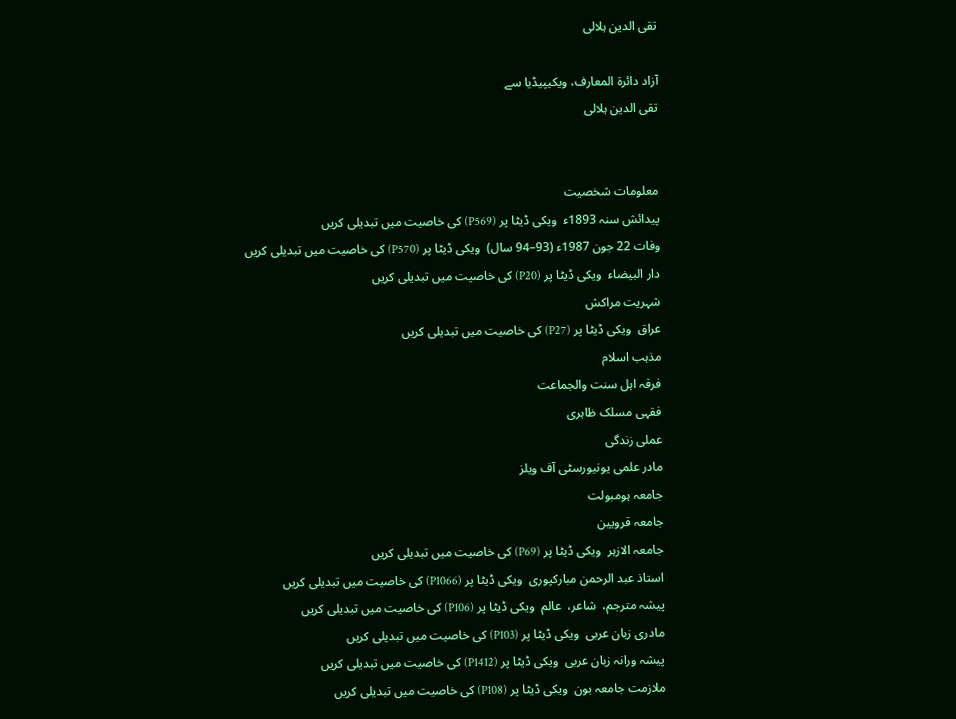تقی الدین ہلالی

آزاد دائرۃ المعارف، ویکیپیڈیا سے
تقی الدین ہلالی


معلومات شخصیت
پیدائش سنہ 1893ء  ویکی ڈیٹا پر (P569) کی خاصیت میں تبدیلی کریں
وفات 22 جون 1987ء (93–94 سال)  ویکی ڈیٹا پر (P570) کی خاصیت میں تبدیلی کریں
دار البیضاء  ویکی ڈیٹا پر (P20) کی خاصیت میں تبدیلی کریں
شہریت مراکش
عراق  ویکی ڈیٹا پر (P27) کی خاصیت میں تبدیلی کریں
مذہب اسلام
فرقہ اہل سنت والجماعت
فقہی مسلک ظاہری
عملی زندگی
مادر علمی یونیورسٹی آف ویلز
جامعہ ہومبولت
جامعہ قرویین
جامعہ الازہر  ویکی ڈیٹا پر (P69) کی خاصیت میں تبدیلی کریں
استاذ عبد الرحمن مبارکپوری  ویکی ڈیٹا پر (P1066) کی خاصیت میں تبدیلی کریں
پیشہ مترجم،  شاعر،  عالم  ویکی ڈیٹا پر (P106) کی خاصیت میں تبدیلی کریں
مادری زبان عربی  ویکی ڈیٹا پر (P103) کی خاصیت میں تبدیلی کریں
پیشہ ورانہ زبان عربی  ویکی ڈیٹا پر (P1412) کی خاصیت میں تبدیلی کریں
ملازمت جامعہ بون  ویکی ڈیٹا پر (P108) کی خاصیت میں تبدیلی کریں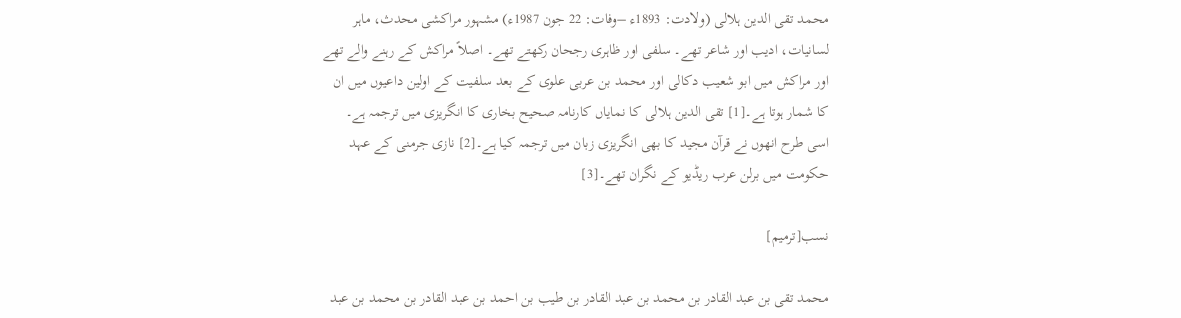محمد تقی الدین ہلالی (ولادت: 1893ء –وفات: 22 جون 1987ء) مشہور مراکشی محدث، ماہر لسانیات، ادیب اور شاعر تھے۔ سلفی اور ظاہری رجحان رکھتے تھے۔ اصلاً مراکش کے رہنے والے تھے اور مراکش میں ابو شعیب دکالی اور محمد بن عربی علوی کے بعد سلفیت کے اولین داعیوں میں ان کا شمار ہوتا ہے۔[1] تقی الدین ہلالی کا نمایاں کارنامہ صحیح بخاری کا انگریزی میں ترجمہ ہے۔ اسی طرح انھوں نے قرآن مجید کا بھی انگریزی زبان میں ترجمہ کیا ہے۔[2] نازی جرمنی کے عہد حکومت میں برلن عرب ریڈیو کے نگران تھے۔[3]

نسب[ترمیم]

محمد تقی بن عبد القادر بن محمد بن عبد القادر بن طیب بن احمد بن عبد القادر بن محمد بن عبد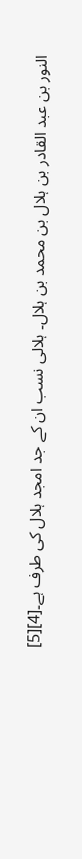النور بن عبد القادر بن ہلال بن محمد بن ہلال۔ ہلالی نسب ان کے جد امجد ہلال کی طرف ہے۔[4][5]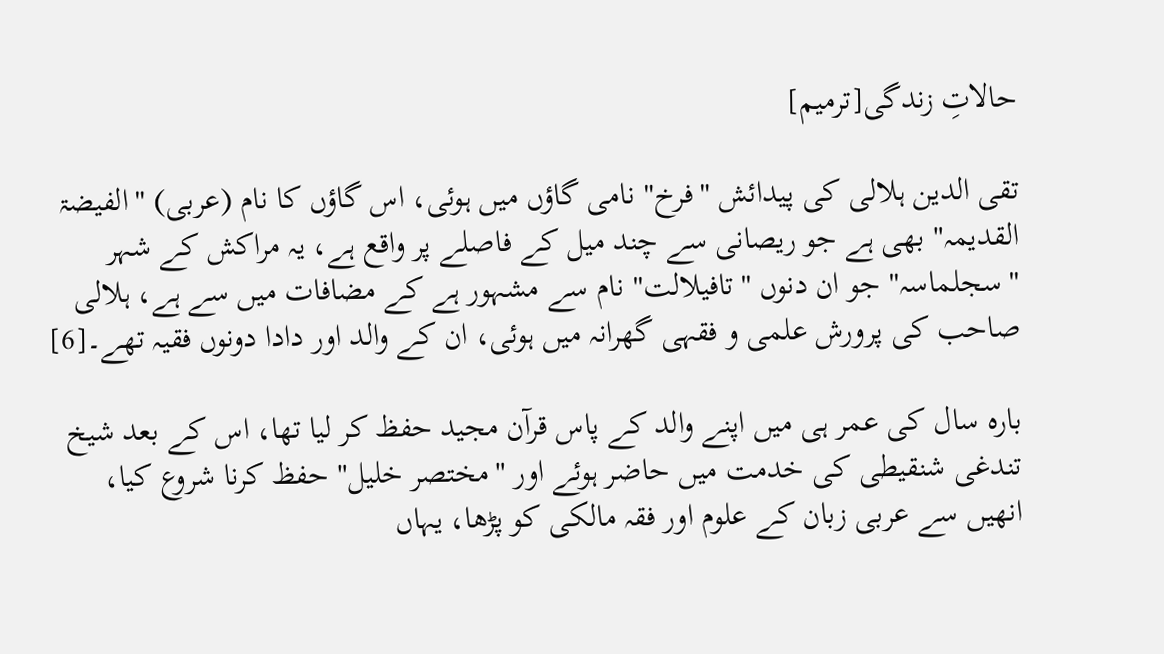حالاتِ زندگی[ترمیم]

تقی الدین ہلالی کی پیدائش "فرخ" نامی گاؤں میں ہوئی، اس گاؤں کا نام (عربی) "الفیضۃ القدیمہ" بھی ہے جو ریصانی سے چند میل کے فاصلے پر واقع ہے، یہ مراکش کے شہر "سجلماسہ" جو ان دنوں "تافیلالت" نام سے مشہور ہے کے مضافات میں سے ہے، ہلالی صاحب کی پرورش علمی و فقہی گھرانہ میں ہوئی، ان کے والد اور دادا دونوں فقیہ تھے۔[6]

بارہ سال کی عمر ہی میں اپنے والد کے پاس قرآن مجید حفظ کر لیا تھا، اس کے بعد شیخ تندغی شنقیطی کی خدمت میں حاضر ہوئے اور "مختصر خلیل" حفظ کرنا شروع کیا، انھیں سے عربی زبان کے علوم اور فقہ مالکی کو پڑھا، یہاں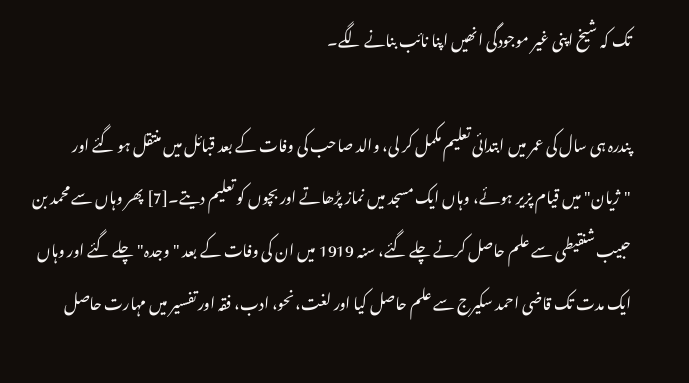تک کہ شیخ اپنی غیر موجودگی انھیں اپنا نائب بنانے لگے۔

پندرہ ہی سال کی عمر میں ابتدائی تعلیم مکمل کر لی، والد صاحب کی وفات کے بعد قبائل میں منتقل ہو گئے اور "ژیان" میں قیام پزیر ہوئے، وہاں ایک مسجد میں نماز پڑھاتے اور بچوں کو تعلیم دیتے۔[7] پھر وہاں سے محمد بن حبیب شنقیطی سے علم حاصل کرنے چلے گئے، سنہ 1919 میں ان کی وفات کے بعد "وجدہ" چلے گئے اور وہاں ایک مدت تک قاضی احمد سکیرج سے علم حاصل کیا اور لغت، نحو، ادب، فقہ اور تفسیر میں مہارت حاصل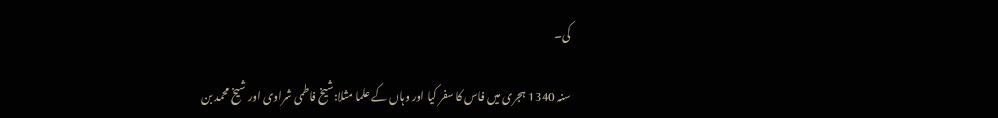کی۔

سنہ 1340 ہجری میں فاس کا سفر کیا اور وہاں کے علما مثلا:شیخ فاطمی شراوی اور شیخ محمد بن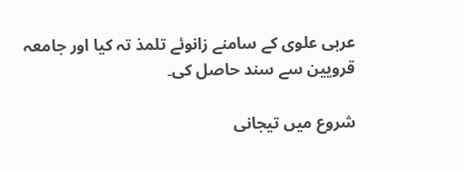عربی علوی کے سامنے زانوئے تلمذ تہ کیا اور جامعہ قرویین سے سند حاصل کی۔

شروع میں تیجانی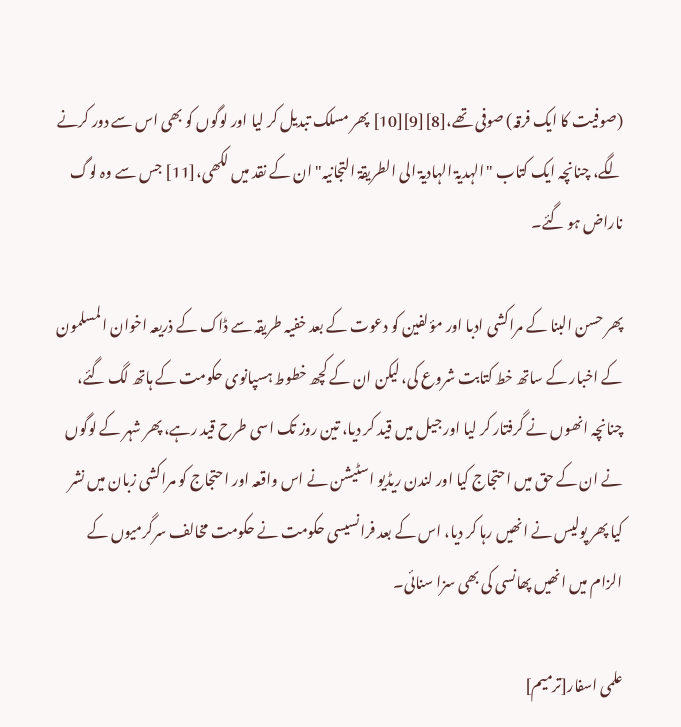(صوفیت کا ایک فرقہ) صوفی تھے،[8][9][10] پھر مسلک تبدیل کر لیا اور لوگوں کو بھی اس سے دور کرنے لگے، چنانچہ ایک کتاب "الہدیۃ الہادیۃ الی الطریقۃ التجانیہ" ان کے نقد میں لکھی،[11] جس سے وہ لوگ ناراض ہو گئے۔

پھر حسن البنا کے مراکشی ادبا اور مؤلفین کو دعوت کے بعد خفیہ طریقہ سے ڈاک کے ذریعہ اخوان المسلمون کے اخبار کے ساتھ خط کتابت شروع کی، لیکن ان کے کچھ خطوط ہسپانوی حکومت کے ہاتھ لگ گئے، چنانچہ انھوں نے گرفتار کر لیا اور جیل میں قید کر دیا، تین روز تک اسی طرح قید رہے، پھر شہر کے لوگوں نے ان کے حق میں احتجاج کیا اور لندن ریڈیو اسٹیشن نے اس واقعہ اور احتجاج کو مراکشی زبان میں نشر کیا پھر پولیس نے انھیں رہا کر دیا، اس کے بعد فرانسیسی حکومت نے حکومت مخالف سرگرمیوں کے الزام میں انھیں پھانسی کی بھی سزا سنائی۔

علمی اسفار[ترمیم]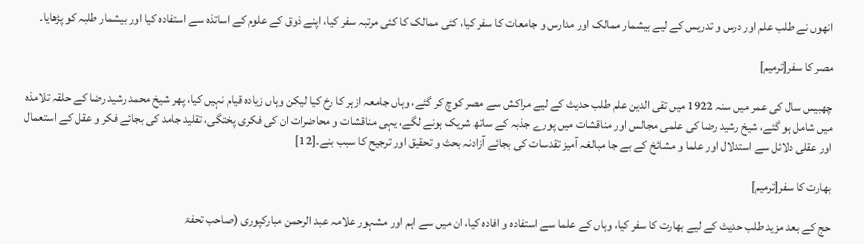انھوں نے طلب علم اور درس و تدریس کے لیے بیشمار ممالک اور مدارس و جامعات کا سفر کیا، کئی ممالک کا کئی مرتبہ سفر کیا، اپنے ذوق کے علوم کے اساتذہ سے استفادہ کیا اور بیشمار طلبہ کو پڑھایا۔

مصر کا سفر[ترمیم]

چھبیس سال کی عمر میں سنہ 1922 میں تقی الدین علم طلب حدیث کے لیے مراکش سے مصر کوچ کر گئے، وہاں جامعہ ازہر کا رخ کیا لیکن وہاں زیادہ قیام نہیں کیا، پھر شیخ محمد رشید رضا کے حلقہ تلامذہ میں شامل ہو گئے، شیخ رشید رضا کی علمی مجالس اور مناقشات میں پورے جذبہ کے ساتھ شریک ہونے لگے، یہی مناقشات و محاضرات ان کی فکری پختگی، تقلید جامد کی بجائے فکر و عقل کے استعمال اور عقلی دلائل سے استدلال اور علما و مشائخ کے بے جا مبالغہ آمیز تقدسات کی بجائے آزادنہ بحث و تحقیق اور ترجیح کا سبب بنے۔[12]

بھارت کا سفر[ترمیم]

حج کے بعد مزید طلب حدیث کے لیے بھارت کا سفر کیا، وہاں کے علما سے استفادہ و افادہ کیا، ان میں سے اہم اور مشہور علامہ عبد الرحمن مبارکپوری (صاحب تحفۃ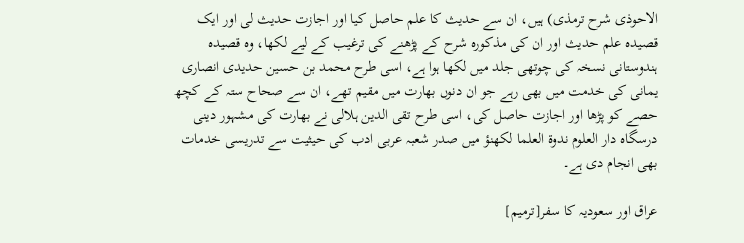الاحوذی شرح ترمذی) ہیں، ان سے حدیث کا علم حاصل کیا اور اجازت حدیث لی اور ایک قصیدہ علم حدیث اور ان کی مذکورہ شرح کے پڑھنے کی ترغیب کے لیے لکھا، وہ قصیدہ ہندوستانی نسخہ کی چوتھی جلد میں لکھا ہوا ہے، اسی طرح محمد بن حسین حدیدی انصاری یمانی کی خدمت میں بھی رہے جو ان دنوں بھارت میں مقیم تھے، ان سے صحاح ستہ کے کچھ حصے کو پڑھا اور اجازت حاصل کی، اسی طرح تقی الدین ہلالی نے بھارت کی مشہور دینی درسگاہ دار العلوم ندوۃ العلما لکھنؤ میں صدر شعبہ عربی ادب کی حیثیت سے تدریسی خدمات بھی انجام دی ہے۔

عراق اور سعودیہ کا سفر[ترمیم]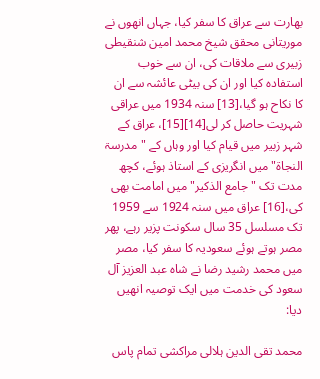بھارت سے عراق کا سفر کیا، جہاں انھوں نے موریتانی محقق شیخ محمد امین شنقیطی زبیری سے ملاقات کی، ان سے خوب استفادہ کیا اور ان کی بیٹی عائشہ سے ان کا نکاح ہو گیا،[13] سنہ 1934 میں عراقی شہریت حاصل کر لی[14][15]، عراق کے شہر زبیر میں قیام کیا اور وہاں کے "مدرسۃ النجاۃ" میں انگریزی کے استاذ ہوئے، کچھ مدت تک "جامع الذکیر" میں امامت بھی کی،[16] عراق میں سنہ 1924 سے 1959 تک مسلسل 35 سال سکونت پزیر رہے، پھر مصر ہوتے ہوئے سعودیہ کا سفر کیا، مصر میں محمد رشید رضا نے شاہ عبد العزیز آل سعود کی خدمت میں ایک توصیہ انھیں دیا:

محمد تقی الدین ہلالی مراکشی تمام پاس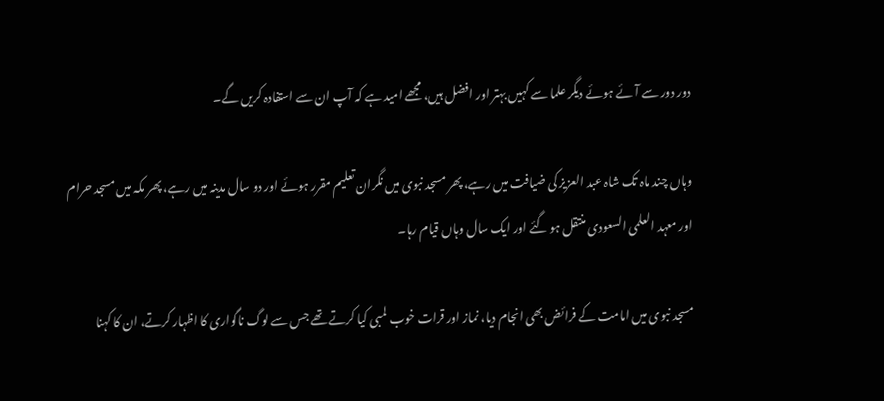دور دور سے آئے ہوئے دیگر علما سے کہیں بہتر اور افضل ہیں، مجھے امید ہے کہ آپ ان سے استفادہ کریں گے۔

وہاں چند ماہ تک شاہ عبد العزیز کی ضیافت میں رہے، پھر مسجد نبوی میں نگران تعلیم مقرر ہوئے اور دو سال مدینہ میں رہے، پھر مکہ میں مسجد حرام اور معہد العلمی السعودی منتقل ہو گئے اور ایک سال وہاں قیام رہا۔

مسجد نبوی میں امامت کے فرائض بھی انجام دیا، نماز اور قرات خوب لمبی کیا کرتے تھے جس سے لوگ ناگواری کا اظہار کرتے، ان کا کہنا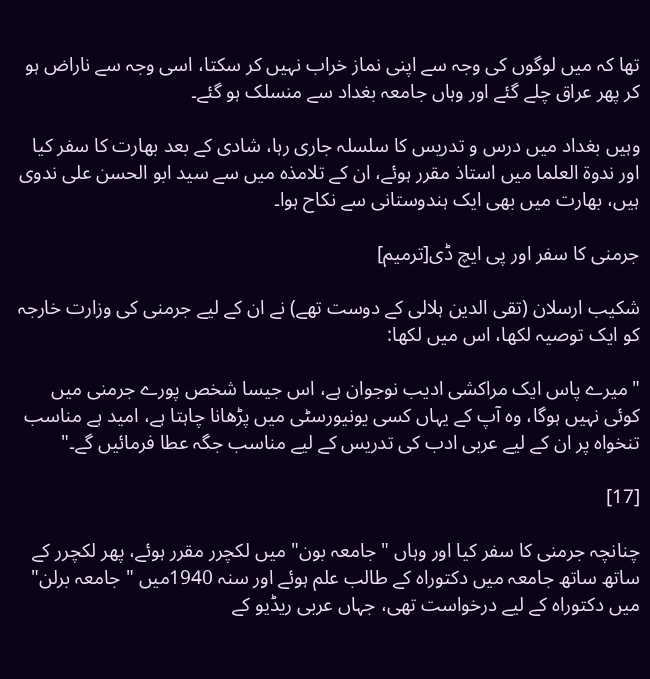تھا کہ میں لوگوں کی وجہ سے اپنی نماز خراب نہیں کر سکتا، اسی وجہ سے ناراض ہو کر پھر عراق چلے گئے اور وہاں جامعہ بغداد سے منسلک ہو گئے۔

وہیں بغداد میں درس و تدریس کا سلسلہ جاری رہا، شادی کے بعد بھارت کا سفر کیا اور ندوۃ العلما میں استاذ مقرر ہوئے، ان کے تلامذہ میں سے سید ابو الحسن علی ندوی ہیں، بھارت میں بھی ایک ہندوستانی سے نکاح ہوا۔

جرمنی کا سفر اور پی ایچ ڈی[ترمیم]

شکیب ارسلان (تقی الدین ہلالی کے دوست تھے) نے ان کے لیے جرمنی کی وزارت خارجہ کو ایک توصیہ لکھا، اس میں لکھا:

"میرے پاس ایک مراکشی ادیب نوجوان ہے، اس جیسا شخص پورے جرمنی میں کوئی نہیں ہوگا، وہ آپ کے یہاں کسی یونیورسٹی میں پڑھانا چاہتا ہے، امید ہے مناسب تنخواہ پر ان کے لیے عربی ادب کی تدریس کے لیے مناسب جگہ عطا فرمائیں گے۔"

[17]

چنانچہ جرمنی کا سفر کیا اور وہاں "جامعہ بون" میں لکچرر مقرر ہوئے، پھر لکچرر کے ساتھ ساتھ جامعہ میں دکتوراہ کے طالب علم ہوئے اور سنہ 1940میں "جامعہ برلن" میں دکتوراہ کے لیے درخواست تھی، جہاں عربی ریڈیو کے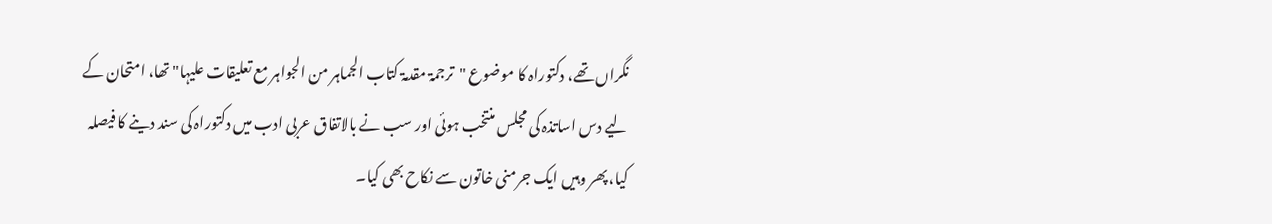نگراں تھے، دکتوراہ کا موضوع "ترجمۃ مقدمۃ کتاب الجماہر من الجواہر مع تعلیقات علیہا" تھا، امتحان کے لیے دس اساتذہ کی مجلس منتخب ہوئی اور سب نے بالاتفاق عربی ادب میں دکتوراہ کی سند دینے کا فیصلہ کیا، پھر وہیں ایک جرمنی خاتون سے نکاح بھی کیا۔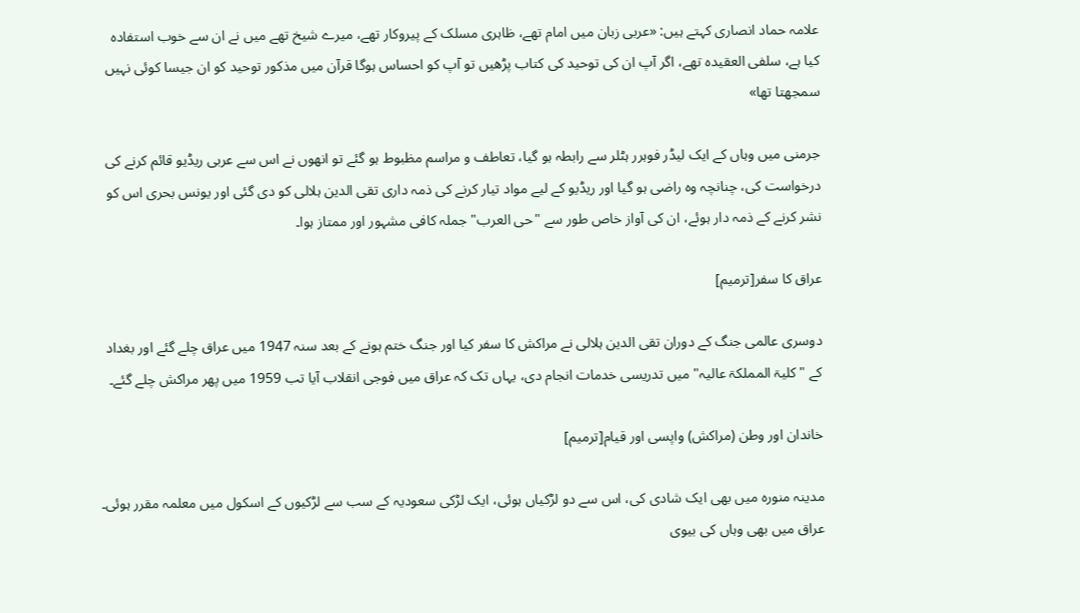علامہ حماد انصاری کہتے ہیں: «عربی زبان میں امام تھے، ظاہری مسلک کے پیروکار تھے، میرے شیخ تھے میں نے ان سے خوب استفادہ کیا ہے، سلفی العقیدہ تھے، اگر آپ ان کی توحید کی کتاب پڑھیں تو آپ کو احساس ہوگا قرآن میں مذکور توحید کو ان جیسا کوئی نہیں سمجھتا تھا»

جرمنی میں وہاں کے ایک لیڈر فوہرر ہٹلر سے رابطہ ہو گیا، تعاطف و مراسم مظبوط ہو گئے تو انھوں نے اس سے عربی ریڈیو قائم کرنے کی درخواست کی، چنانچہ وہ راضی ہو گیا اور ریڈیو کے لیے مواد تیار کرنے کی ذمہ داری تقی الدین ہلالی کو دی گئی اور یونس بحری اس کو نشر کرنے کے ذمہ دار ہوئے، ان کی آواز خاص طور سے "حی العرب" جملہ کافی مشہور اور ممتاز ہوا۔

عراق کا سفر[ترمیم]

دوسری عالمی جنگ کے دوران تقی الدین ہلالی نے مراکش کا سفر کیا اور جنگ ختم ہونے کے بعد سنہ 1947 میں عراق چلے گئے اور بغداد کے "کلیۃ المملکۃ عالیہ" میں تدریسی خدمات انجام دی، یہاں تک کہ عراق میں فوجی انقلاب آیا تب 1959 میں پھر مراکش چلے گئے۔

خاندان اور وطن (مراکش) واپسی اور قیام[ترمیم]

مدینہ منورہ میں بھی ایک شادی کی، اس سے دو لڑکیاں ہوئی، ایک لڑکی سعودیہ کے سب سے لڑکیوں کے اسکول میں معلمہ مقرر ہوئی۔ عراق میں بھی وہاں کی بیوی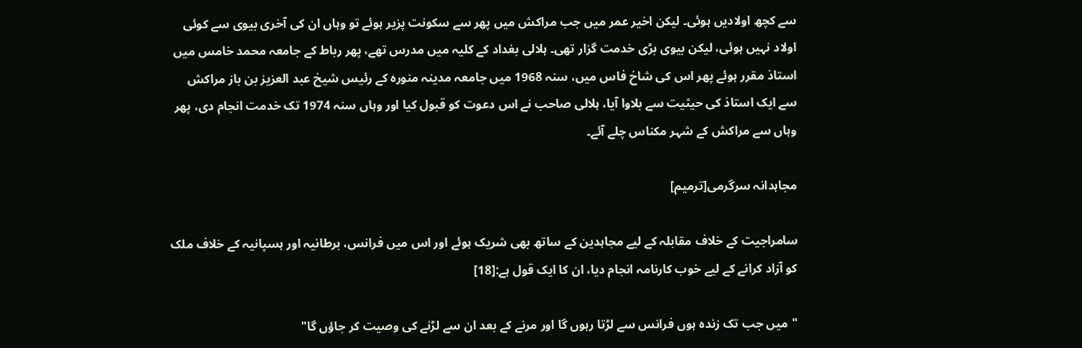سے کچھ اولادیں ہوئی۔ لیکن اخیر عمر میں جب مراکش میں پھر سے سکونت پزیر ہوئے تو وہاں ان کی آخری بیوی سے کوئی اولاد نہیں ہوئی، لیکن بیوی بڑی خدمت گزار تھی۔ ہلالی بغداد کے کلیہ میں مدرس تھے، پھر رباط کے جامعہ محمد خامس میں استاذ مقرر ہوئے پھر اس کی شاخ فاس میں، سنہ 1968 میں جامعہ مدینہ منورہ کے رئیس شیخ عبد العزیز بن باز مراکش سے ایک استاذ کی حیثیت سے بلاوا آیا، ہلالی صاحب نے اس دعوت کو قبول کیا اور وہاں سنہ 1974 تک خدمت انجام دی، پھر وہاں سے مراکش کے شہر مکناس چلے آئے۔

مجاہدانہ سرگرمی[ترمیم]

سامراجیت کے خلاف مقابلہ کے لیے مجاہدین کے ساتھ بھی شریک ہوئے اور اس میں فرانس، برطانیہ اور ہسپانیہ کے خلاف ملک کو آزاد کرانے کے لیے خوب کارنامہ انجام دیا، ان کا ایک قول ہے:[18]

"میں جب تک زندہ ہوں فرانس سے لڑتا رہوں گا اور مرنے کے بعد ان سے لڑنے کی وصیت کر جاؤں گا"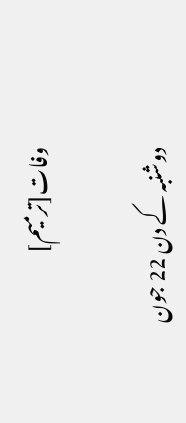وفات[ترمیم]

دوشنبہ کے دن 22 جون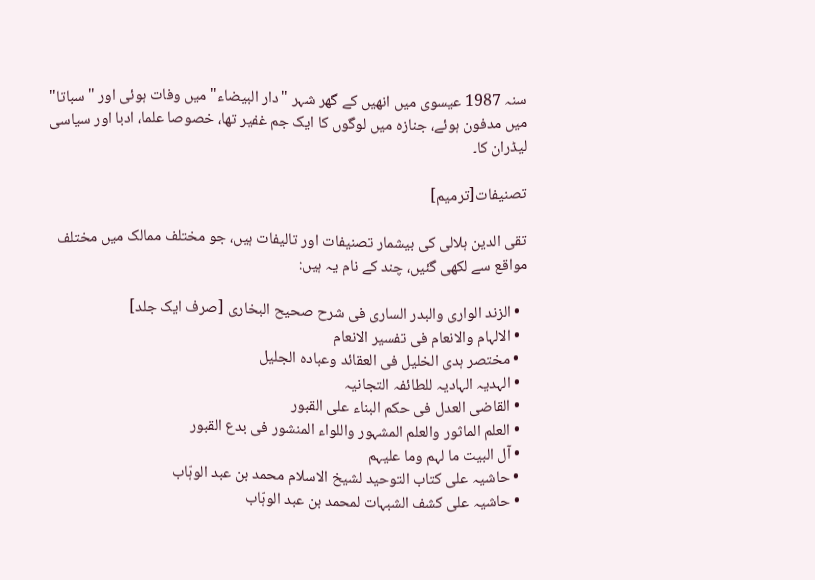سنہ 1987 عیسوی میں انھیں کے گھر شہر "دار البیضاء" میں وفات ہوئی اور "سباتا" میں مدفون ہوئے، جنازہ میں لوگوں کا ایک جم غفیر تھا، خصوصا علما، ادبا اور سیاسی لیڈران کا۔

تصنیفات[ترمیم]

تقی الدین ہلالی کی بیشمار تصنیفات اور تالیفات ہیں، جو مختلف ممالک میں مختلف مواقع سے لکھی گئیں، چند کے نام یہ ہیں:

  • الزند الواری والبدر الساری فی شرح صحیح البخاری [صرف ایک جلد]
  • الالہام والانعام فی تفسیر الانعام
  • مختصر ہدی الخلیل فی العقائد وعبادہ الجلیل
  • الہدیہ الہادیہ للطائفہ التجانیہ
  • القاضی العدل فی حکم البناء على القبور
  • العلم الماثور والعلم المشہور واللواء المنشور فی بدع القبور
  • آل البیت ما لہم وما علیہم
  • حاشیہ على کتاب التوحید لشیخ الاسلام محمد بن عبد الوہّاب
  • حاشیہ على کشف الشبہات لمحمد بن عبد الوہّاب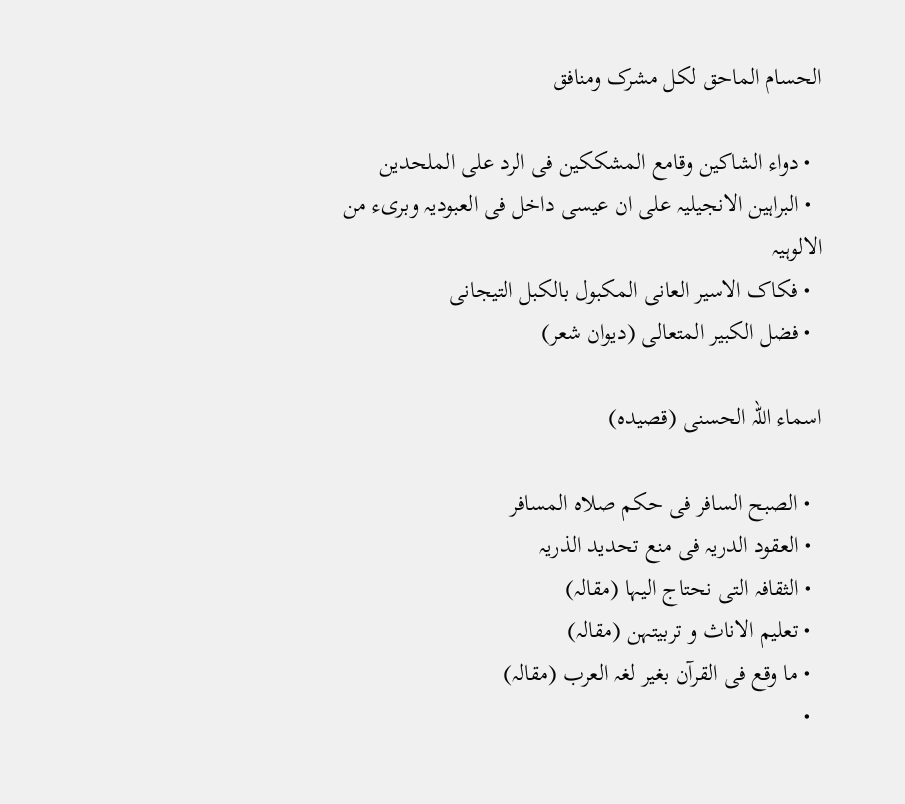الحسام الماحق لکل مشرک ومنافق

  • دواء الشاکین وقامع المشککین فی الرد على الملحدین
  • البراہین الانجیلیہ على ان عیسى داخل فی العبودیہ وبریء من الالوہیہ
  • فکاک الاسیر العانی المکبول بالکبل التیجانی
  • فضل الکبیر المتعالی (دیوان شعر)

اسماء اللہ الحسنى (قصیدہ)

  • الصبح السافر فی حکم صلاہ المسافر
  • العقود الدریہ فی منع تحدید الذریہ
  • الثقافہ التی نحتاج الیہا (مقالہ)
  • تعلیم الاناث و تربیتہن (مقالہ)
  • ما وقع فی القرآن بغیر لغہ العرب (مقالہ)
  •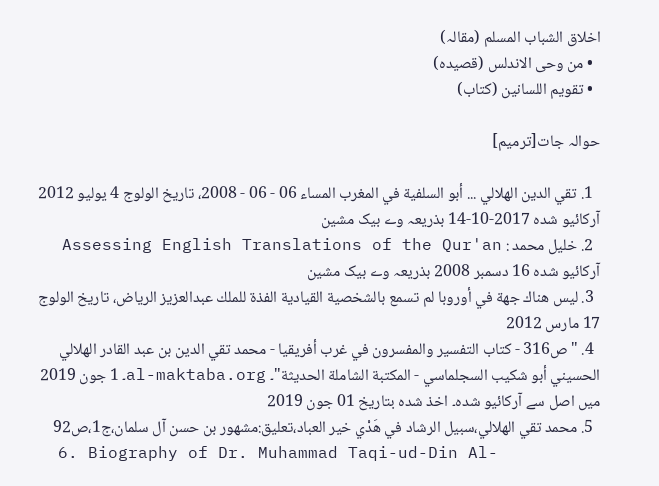اخلاق الشباب المسلم (مقالہ)
  • من وحی الاندلس (قصیدہ)
  • تقویم اللسانین (کتاب)

حوالہ جات[ترمیم]

  1. تقي الدين الهلالي ... أبو السلفية في المغرب المساء 06 - 06 - 2008، تاريخ الولوج 4 يوليو 2012 آرکائیو شدہ 2017-10-14 بذریعہ وے بیک مشین
  2. خليل محمد : Assessing English Translations of the Qur'an آرکائیو شدہ 16 دسمبر 2008 بذریعہ وے بیک مشین
  3. ليس هناك جهة في أوروبا لم تسمع بالشخصية القيادية الفذة للملك عبدالعزيز الرياض، تاريخ الولوج 17 مارس 2012
  4. "ص316 - كتاب التفسير والمفسرون في غرب أفريقيا - محمد تقي الدين بن عبد القادر الهلالي الحسيني أبو شكيب السجلماسي - المكتبة الشاملة الحديثة"۔ al-maktaba.org۔ 1 جون 2019 میں اصل سے آرکائیو شدہ۔ اخذ شدہ بتاریخ 01 جون 2019
  5. محمد تقي الهلالي،سبيل الرشاد في هَدْي خير العباد،تعليق:مشهور بن حسن آل سلمان،ج1،ص92
  6. Biography of Dr. Muhammad Taqi-ud-Din Al-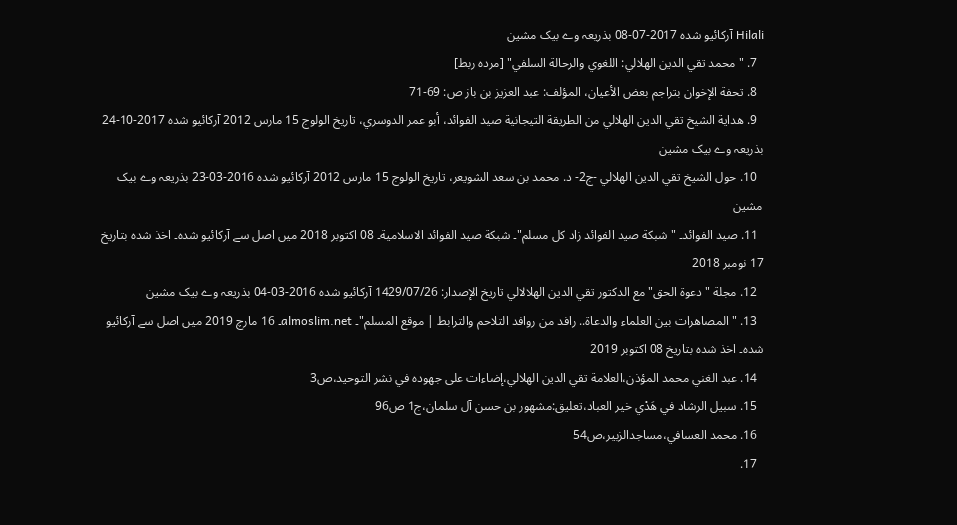Hilali آرکائیو شدہ 2017-07-08 بذریعہ وے بیک مشین
  7. "محمد تقي الدين الهلالي: اللغوي والرحالة السلفي" [مردہ ربط]
  8. تحفة الإخوان بتراجم بعض الأعيان، المؤلف: عبد العزيز بن باز ص: 69-71
  9. هداية الشيخ تقي الدين الهلالي من الطريقة التيجانية صيد الفوائد، أبو عمر الدوسري، تاريخ الولوج 15 مارس 2012 آرکائیو شدہ 2017-10-24 بذریعہ وے بیک مشین
  10. حول الشيخ تقي الدين الهلالي -ج2- د. محمد بن سعد الشويعر، تاريخ الولوج 15 مارس 2012 آرکائیو شدہ 2016-03-23 بذریعہ وے بیک مشین
  11. صيد الفوائد۔ "شبكة صيد الفوائد زاد كل مسلم"۔ شبكة صيد الفوائد الاسلامية۔ 08 اکتوبر 2018 میں اصل سے آرکائیو شدہ۔ اخذ شدہ بتاریخ 17 نومبر 2018
  12. مجلة "دعوة الحق" مع الدكتور تقي الدين الهلالالي تاریخ الإصدار: 1429/07/26 آرکائیو شدہ 2016-03-04 بذریعہ وے بیک مشین
  13. "المصاهرات بين العلماء والدعاة.. رافد من روافد التلاحم والترابط | موقع المسلم"۔ almoslim.net۔ 16 مارچ 2019 میں اصل سے آرکائیو شدہ۔ اخذ شدہ بتاریخ 08 اکتوبر 2019
  14. عبد الغني محمد المؤذن،العلامة تقي الدين الهلالي،إضاءات على جهوده في نشر التوحيد،ص3
  15. سبيل الرشاد في هَدْي خير العباد،تعليق:مشهور بن حسن آل سلمان،ج1 ص96
  16. محمد العسافي،مساجدالزبير،ص54
  17.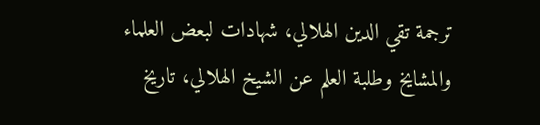ترجمة تقي الدين الهلالي، شهادات لبعض العلماء والمشايخ وطلبة العلم عن الشيخ الهلالي، تاريخ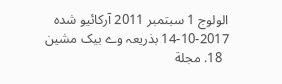الولوج 1 سبتمبر 2011 آرکائیو شدہ 2017-10-14 بذریعہ وے بیک مشین
  18. مجلة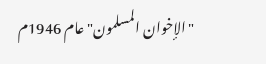"الإخوان المسلمون" عام 1946م